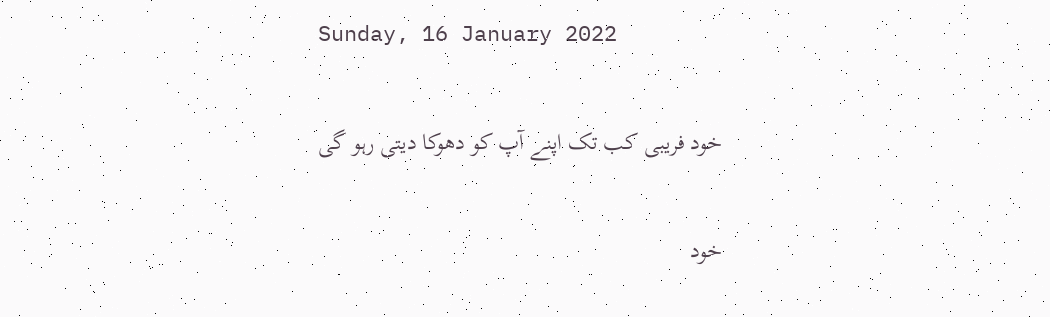Sunday, 16 January 2022

خود فریبی کب تک اپنے آپ کو دھوکا دیتی رہو گی

خود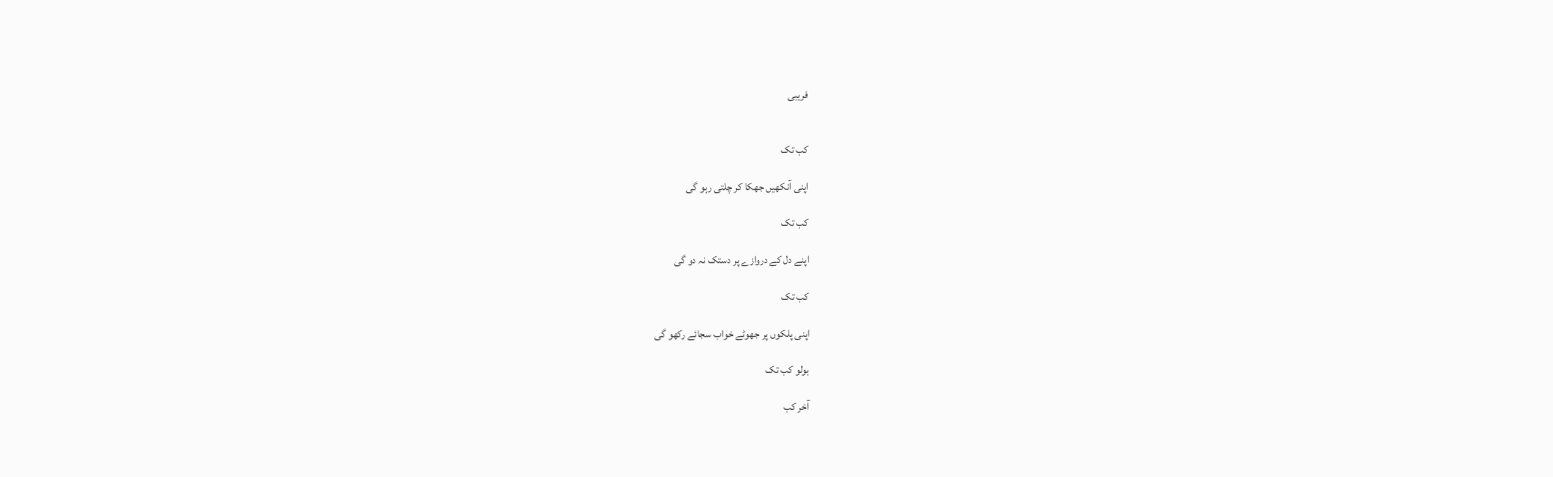فریبی


کب تک

اپنی آنکھیں جھکا کر چلتی رہو گی

کب تک

اپنے دل کے دروازے پر دستک نہ دو گی

کب تک

اپنی پلکوں پر جھوٹے خواب سجائے رکھو گی

بولو کب تک

آخر کب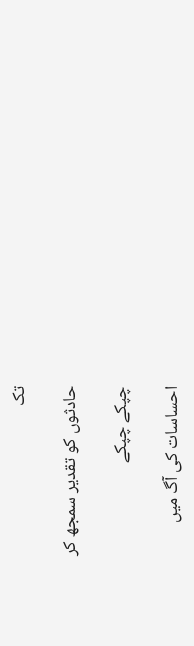تک

حادثوں کو تقدیر سمجھ کر

چپکے چپکے

احساسات کی آگ میں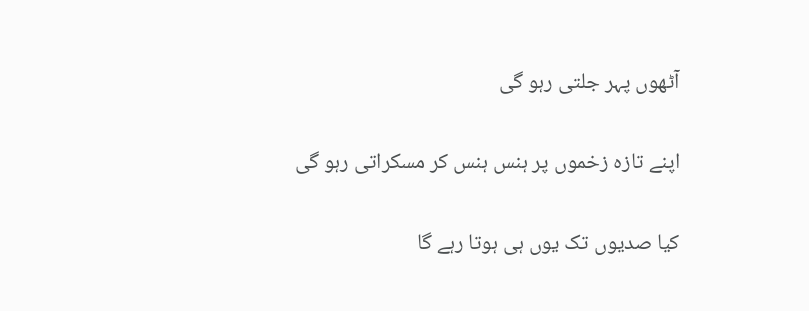آٹھوں پہر جلتی رہو گی

اپنے تازہ زخموں پر ہنس ہنس کر مسکراتی رہو گی

کیا صدیوں تک یوں ہی ہوتا رہے گا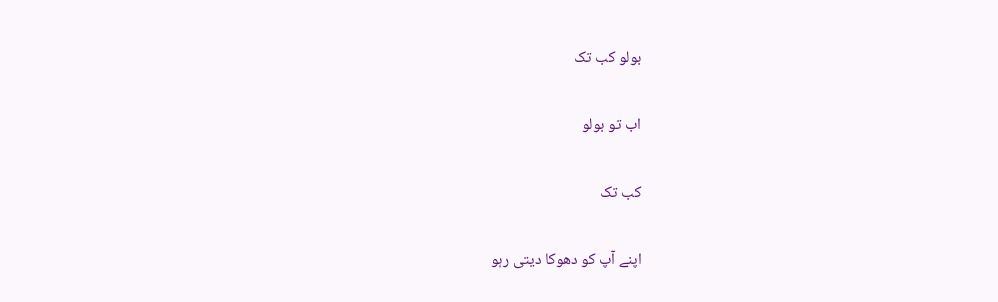بولو کب تک

اب تو بولو

کب تک

اپنے آپ کو دھوکا دیتی رہو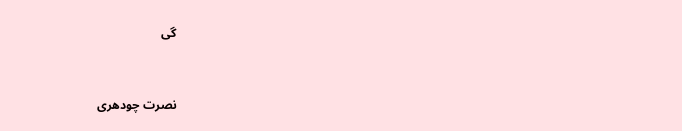گی


نصرت چودھری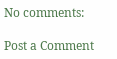No comments:

Post a Comment